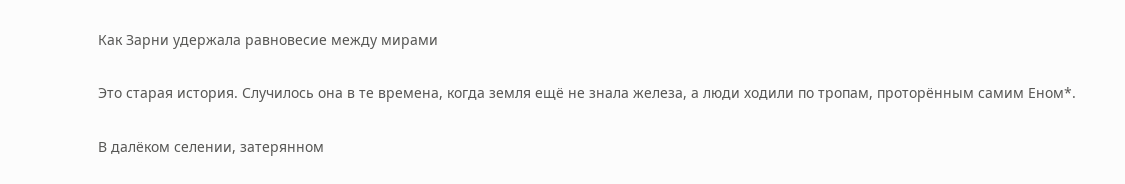Как Зарни удержала равновесие между мирами

Это старая история. Случилось она в те времена, когда земля ещё не знала железа, а люди ходили по тропам, проторённым самим Еном*.

В далёком селении, затерянном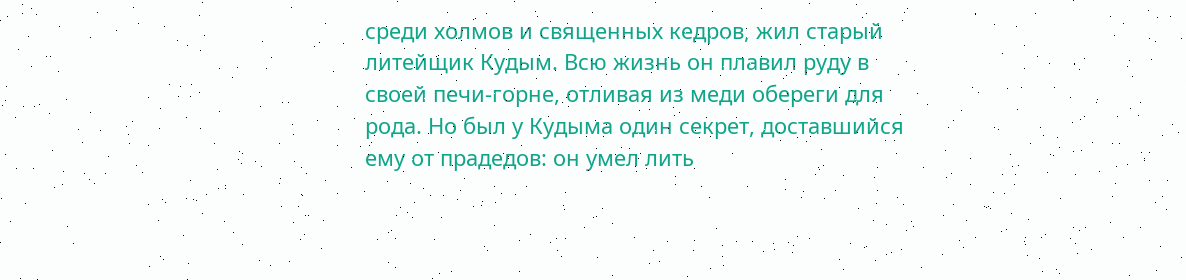среди холмов и священных кедров, жил старый литейщик Кудым. Всю жизнь он плавил руду в своей печи-горне, отливая из меди обереги для рода. Но был у Кудыма один секрет, доставшийся ему от прадедов: он умел лить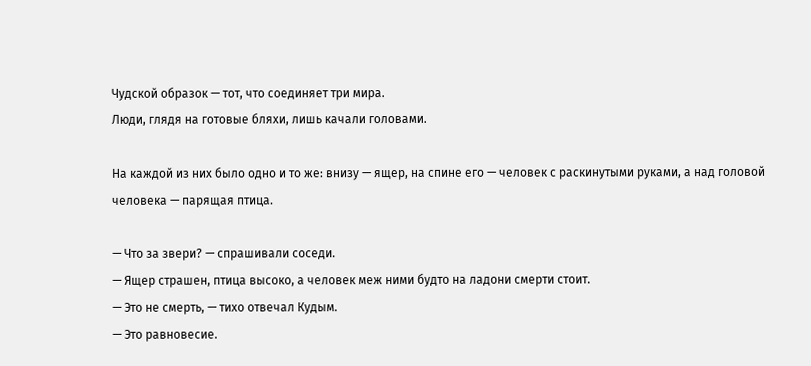Чудской образок — тот, что соединяет три мира.
Люди, глядя на готовые бляхи, лишь качали головами.

На каждой из них было одно и то же: внизу — ящер, на спине его — человек с раскинутыми руками, а над головой человека — парящая птица.

— Что за звери? — спрашивали соседи.
— Ящер страшен, птица высоко, а человек меж ними будто на ладони смерти стоит.
— Это не смерть, — тихо отвечал Кудым.
— Это равновесие.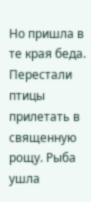Но пришла в те края беда. Перестали птицы прилетать в священную рощу. Рыба ушла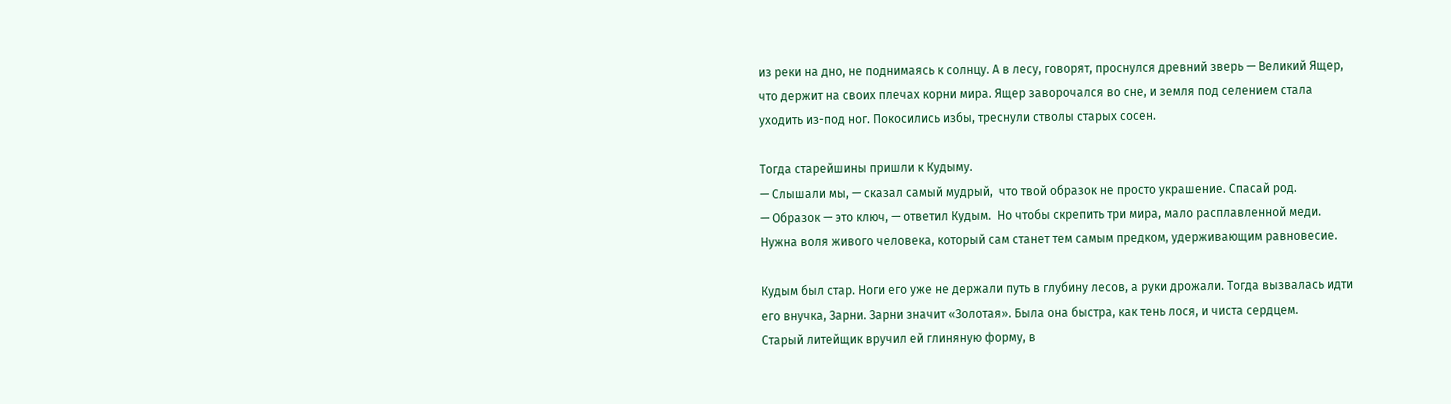из реки на дно, не поднимаясь к солнцу. А в лесу, говорят, проснулся древний зверь — Великий Ящер, что держит на своих плечах корни мира. Ящер заворочался во сне, и земля под селением стала уходить из-под ног. Покосились избы, треснули стволы старых сосен.

Тогда старейшины пришли к Кудыму.
— Слышали мы, — сказал самый мудрый,  что твой образок не просто украшение. Спасай род.
— Образок — это ключ, — ответил Кудым.  Но чтобы скрепить три мира, мало расплавленной меди. Нужна воля живого человека, который сам станет тем самым предком, удерживающим равновесие.

Кудым был стар. Ноги его уже не держали путь в глубину лесов, а руки дрожали. Тогда вызвалась идти его внучка, Зарни. Зарни значит «Золотая». Была она быстра, как тень лося, и чиста сердцем.
Старый литейщик вручил ей глиняную форму, в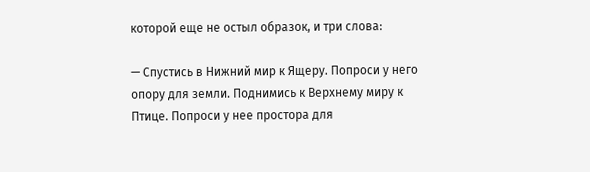которой еще не остыл образок, и три слова:

— Спустись в Нижний мир к Ящеру. Попроси у него опору для земли. Поднимись к Верхнему миру к Птице. Попроси у нее простора для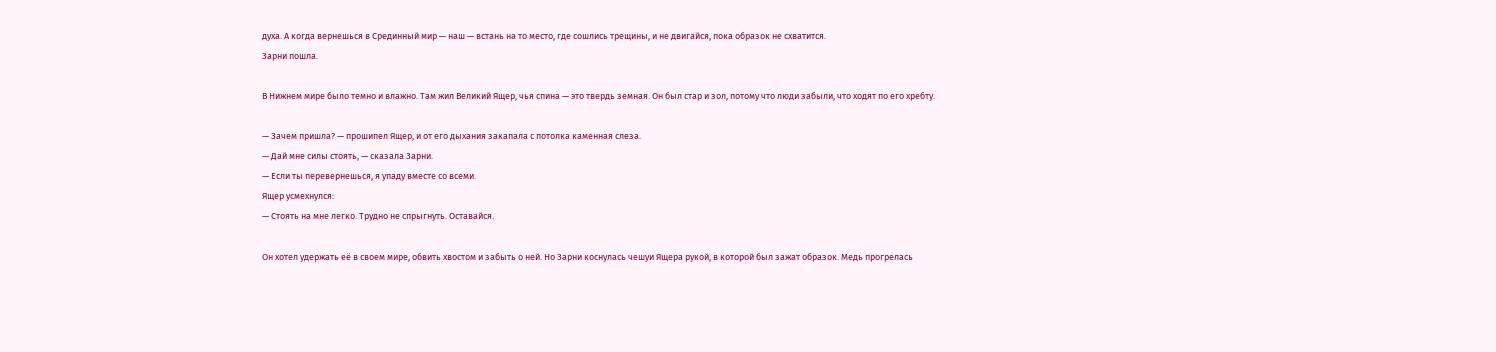духа. А когда вернешься в Срединный мир — наш — встань на то место, где сошлись трещины, и не двигайся, пока образок не схватится.
Зарни пошла.

В Нижнем мире было темно и влажно. Там жил Великий Ящер, чья спина — это твердь земная. Он был стар и зол, потому что люди забыли, что ходят по его хребту.

— Зачем пришла? — прошипел Ящер, и от его дыхания закапала с потолка каменная слеза.
— Дай мне силы стоять, — сказала Зарни.
— Если ты перевернешься, я упаду вместе со всеми.
Ящер усмехнулся:
— Стоять на мне легко. Трудно не спрыгнуть. Оставайся.

Он хотел удержать её в своем мире, обвить хвостом и забыть о ней. Но Зарни коснулась чешуи Ящера рукой, в которой был зажат образок. Медь прогрелась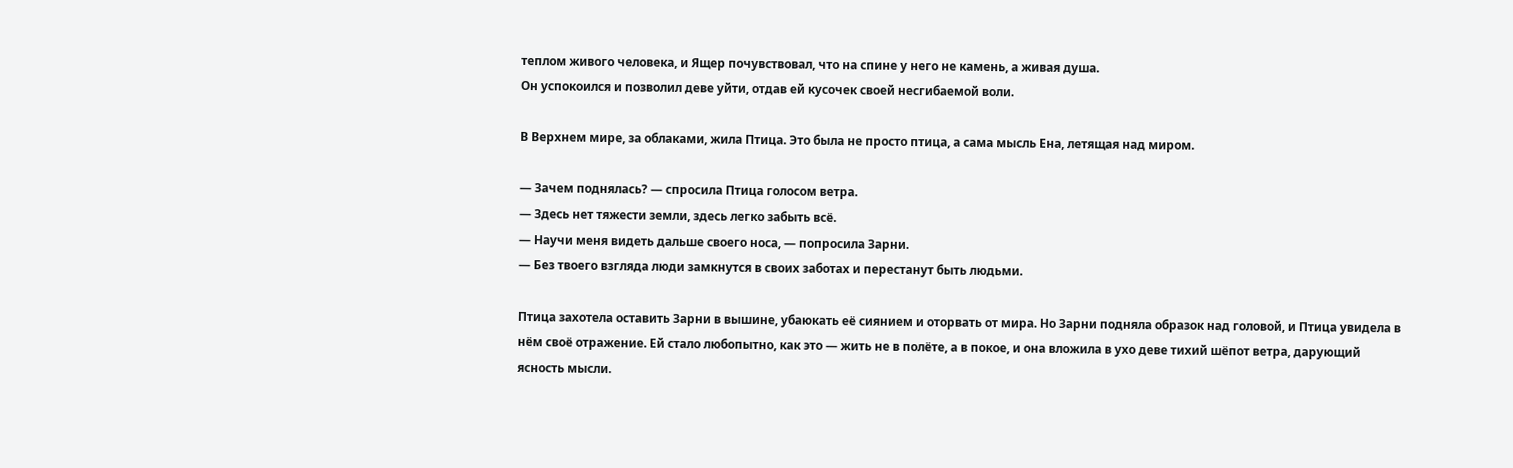теплом живого человека, и Ящер почувствовал, что на спине у него не камень, а живая душа.
Он успокоился и позволил деве уйти, отдав ей кусочек своей несгибаемой воли.

В Верхнем мире, за облаками, жила Птица. Это была не просто птица, а сама мысль Ена, летящая над миром.

— Зачем поднялась? — спросила Птица голосом ветра.
— Здесь нет тяжести земли, здесь легко забыть всё.
— Научи меня видеть дальше своего носа, — попросила Зарни.
— Без твоего взгляда люди замкнутся в своих заботах и перестанут быть людьми.

Птица захотела оставить Зарни в вышине, убаюкать её сиянием и оторвать от мира. Но Зарни подняла образок над головой, и Птица увидела в нём своё отражение. Ей стало любопытно, как это — жить не в полёте, а в покое, и она вложила в ухо деве тихий шёпот ветра, дарующий ясность мысли.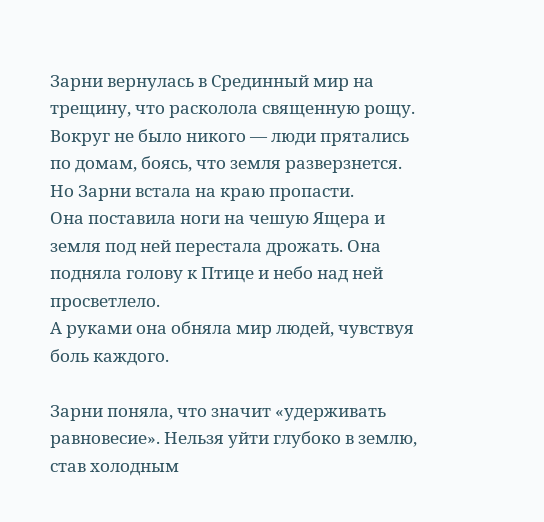Зарни вернулась в Срединный мир на трещину, что расколола священную рощу. Вокруг не было никого — люди прятались по домам, боясь, что земля разверзнется. Но Зарни встала на краю пропасти.
Она поставила ноги на чешую Ящера и земля под ней перестала дрожать. Она подняла голову к Птице и небо над ней просветлело.
А руками она обняла мир людей, чувствуя боль каждого.

Зарни поняла, что значит «удерживать равновесие». Нельзя уйти глубоко в землю, став холодным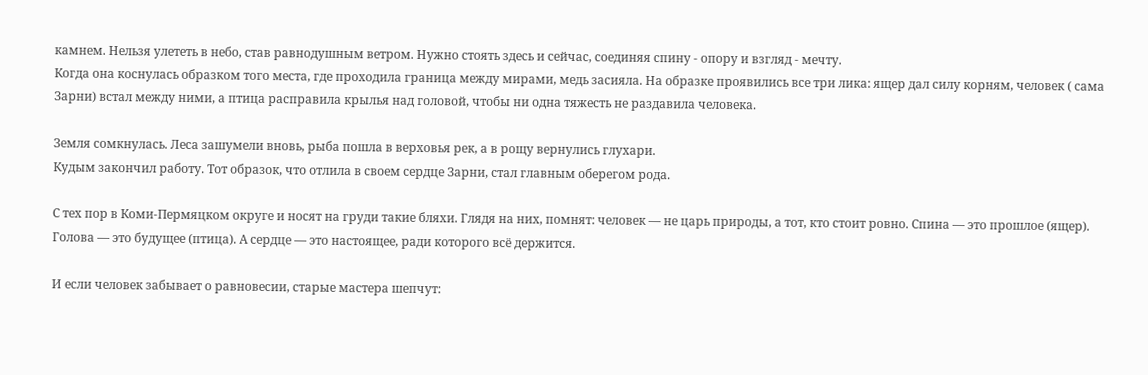камнем. Нельзя улететь в небо, став равнодушным ветром. Нужно стоять здесь и сейчас, соединяя спину - опору и взгляд - мечту.
Когда она коснулась образком того места, где проходила граница между мирами, медь засияла. На образке проявились все три лика: ящер дал силу корням, человек ( сама Зарни) встал между ними, а птица расправила крылья над головой, чтобы ни одна тяжесть не раздавила человека.

Земля сомкнулась. Леса зашумели вновь, рыба пошла в верховья рек, а в рощу вернулись глухари.
Кудым закончил работу. Тот образок, что отлила в своем сердце Зарни, стал главным оберегом рода.

С тех пор в Коми-Пермяцком округе и носят на груди такие бляхи. Глядя на них, помнят: человек — не царь природы, а тот, кто стоит ровно. Спина — это прошлое (ящер). Голова — это будущее (птица). А сердце — это настоящее, ради которого всё держится.

И если человек забывает о равновесии, старые мастера шепчут: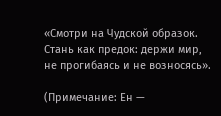«Смотри на Чудской образок. Стань как предок: держи мир, не прогибаясь и не возносясь».

(Примечание: Ен —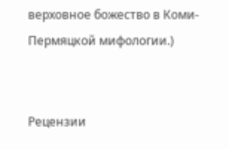верховное божество в Коми-Пермяцкой мифологии.)


Рецензии